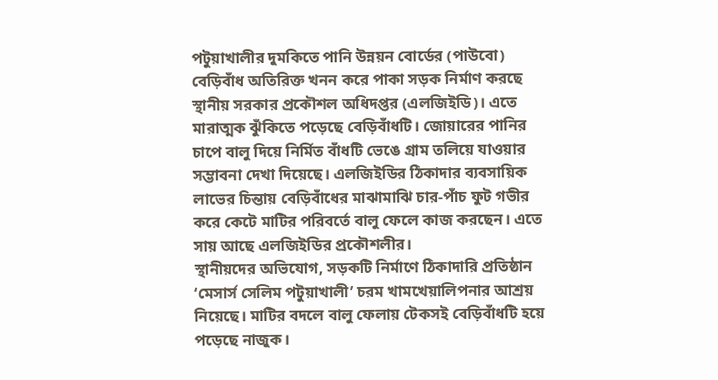পটুয়াখালীর দুমকিতে পানি উন্নয়ন বোর্ডের (পাউবো) বেড়িবাঁধ অতিরিক্ত খনন করে পাকা সড়ক নির্মাণ করছে স্থানীয় সরকার প্রকৌশল অধিদপ্তর (এলজিইডি)। এতে মারাত্মক ঝুঁকিতে পড়েছে বেড়িবাঁধটি। জোয়ারের পানির চাপে বালু দিয়ে নির্মিত বাঁধটি ভেঙে গ্রাম তলিয়ে যাওয়ার সম্ভাবনা দেখা দিয়েছে। এলজিইডির ঠিকাদার ব্যবসায়িক লাভের চিন্তায় বেড়িবাঁধের মাঝামাঝি চার-পাঁচ ফুট গভীর করে কেটে মাটির পরিবর্তে বালু ফেলে কাজ করছেন। এতে সায় আছে এলজিইডির প্রকৌশলীর।
স্থানীয়দের অভিযোগ, সড়কটি নির্মাণে ঠিকাদারি প্রতিষ্ঠান ‘মেসার্স সেলিম পটুয়াখালী’ চরম খামখেয়ালিপনার আশ্রয় নিয়েছে। মাটির বদলে বালু ফেলায় টেকসই বেড়িবাঁধটি হয়ে পড়েছে নাজুক।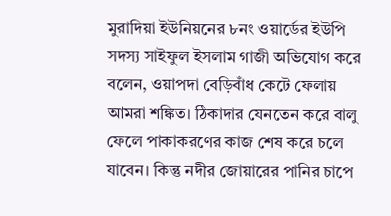মুরাদিয়া ইউনিয়নের ৮নং ওয়ার্ডের ইউপি সদস্য সাইফুল ইসলাম গাজী অভিযোগ করে বলেন, ওয়াপদা বেড়িবাঁধ কেটে ফেলায় আমরা শঙ্কিত। ঠিকাদার যেনতেন করে বালু ফেলে পাকাকরণের কাজ শেষ করে চলে যাবেন। কিন্তু নদীর জোয়ারের পানির চাপে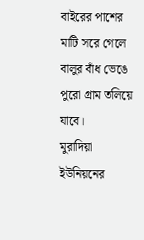বাইরের পাশের মাটি সরে গেলে বালুর বাঁধ ভেঙে পুরো গ্রাম তলিয়ে যাবে।
মুরাদিয়া ইউনিয়নের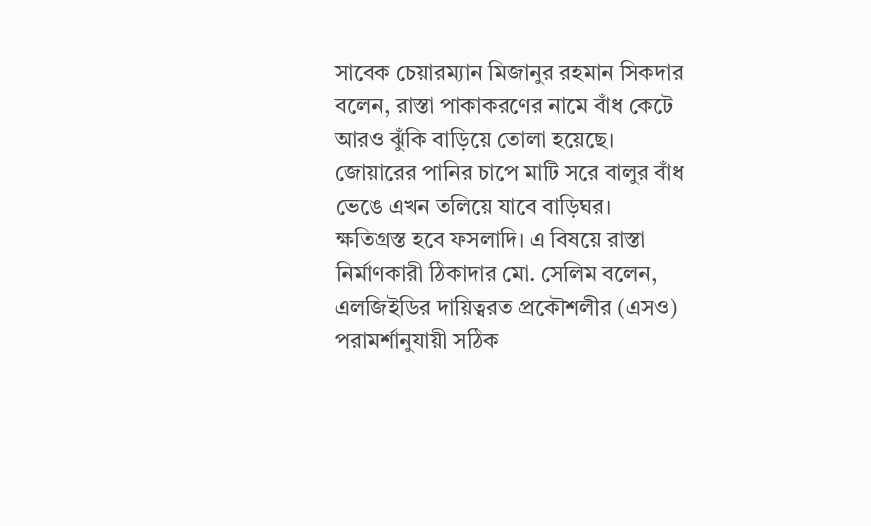সাবেক চেয়ারম্যান মিজানুর রহমান সিকদার বলেন, রাস্তা পাকাকরণের নামে বাঁধ কেটে আরও ঝুঁকি বাড়িয়ে তোলা হয়েছে। জোয়ারের পানির চাপে মাটি সরে বালুর বাঁধ ভেঙে এখন তলিয়ে যাবে বাড়িঘর। ক্ষতিগ্রস্ত হবে ফসলাদি। এ বিষয়ে রাস্তা নির্মাণকারী ঠিকাদার মো. সেলিম বলেন, এলজিইডির দায়িত্বরত প্রকৌশলীর (এসও) পরামর্শানুযায়ী সঠিক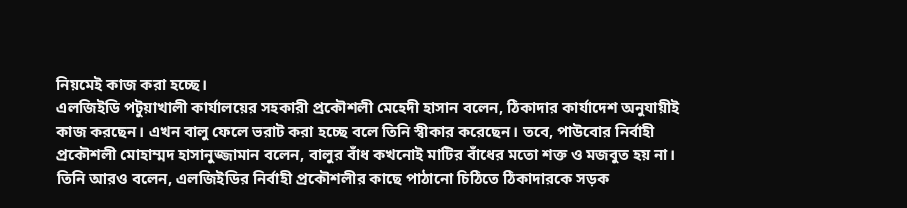নিয়মেই কাজ করা হচ্ছে।
এলজিইডি পটুয়াখালী কার্যালয়ের সহকারী প্রকৌশলী মেহেদী হাসান বলেন, ঠিকাদার কার্যাদেশ অনুযায়ীই কাজ করছেন। এখন বালু ফেলে ভরাট করা হচ্ছে বলে তিনি স্বীকার করেছেন। তবে, পাউবোর নির্বাহী প্রকৌশলী মোহাম্মদ হাসানুজ্জামান বলেন, বালুর বাঁধ কখনোই মাটির বাঁধের মতো শক্ত ও মজবুত হয় না।
তিনি আরও বলেন, এলজিইডির নির্বাহী প্রকৌশলীর কাছে পাঠানো চিঠিতে ঠিকাদারকে সড়ক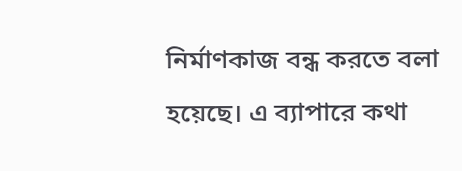নির্মাণকাজ বন্ধ করতে বলা হয়েছে। এ ব্যাপারে কথা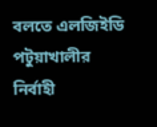বলতে এলজিইডি পটুয়াখালীর নির্বাহী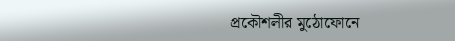প্রকৌশলীর মুঠোফোনে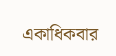একাধিকবার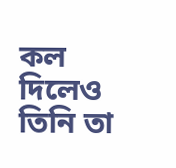কল দিলেও তিনি তা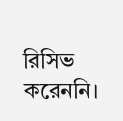রিসিভ করেননি।